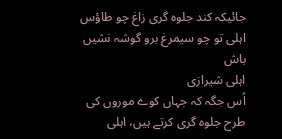جائیکہ کند جلوہ گری زاغ چو طاؤس
اہلی تو چو سیمرغ برو گوشہ نشیں باش
اہلی شیرازی
اُس جگہ کہ جہاں کوے موروں کی طرح جلوہ گری کرتے ہیں، اہلی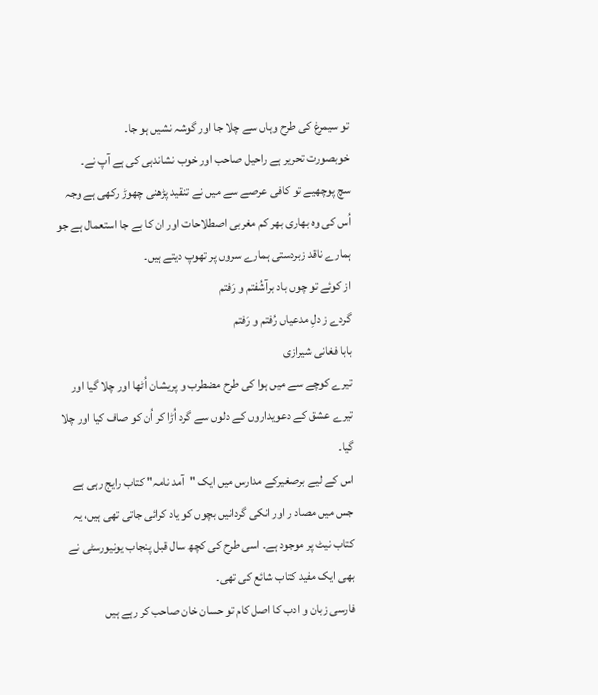تو سیمرغ کی طرح وہاں سے چلا جا اور گوشہ نشیں ہو جا۔
خوبصورت تحریر ہے راحیل صاحب اور خوب نشاندہی کی ہے آپ نے۔
سچ پوچھیے تو کافی عرصے سے میں نے تنقید پڑھنی چھوڑ رکھی ہے وجہ اُس کی وہ بھاری بھر کم مغربی اصطلاحات اور ان کا بے جا استعمال ہے جو ہمارے ناقد زبردستی ہمارے سروں پر تھوپ دیتے ہیں۔
از کوئے تو چوں باد برآشُفتم و رَفتم
گردے ز دلِ مدعیاں رُفتم و رَفتم
بابا فغانی شیرازی
تیرے کوچے سے میں ہوا کی طرح مضطرب و پریشان اُٹھا اور چلا گیا اور تیرے عشق کے دعویداروں کے دلوں سے گرد اُڑا کر اُن کو صاف کیا اور چلا گیا۔
اس کے لیے برصغیرکے مدارس میں ایک "آمد نامہ" کتاب رایج رہی ہے جس میں مصاد ر اور انکی گردانیں بچوں کو یاد کرائی جاتی تھی ہیں، یہ کتاب نیٹ پر موجود ہے۔ اسی طرح کی کچھ سال قبل پنجاب یونیورسٹی نے بھی ایک مفید کتاب شائع کی تھی۔
فارسی زبان و ادب کا اصل کام تو حسان خان صاحب کر رہے ہیں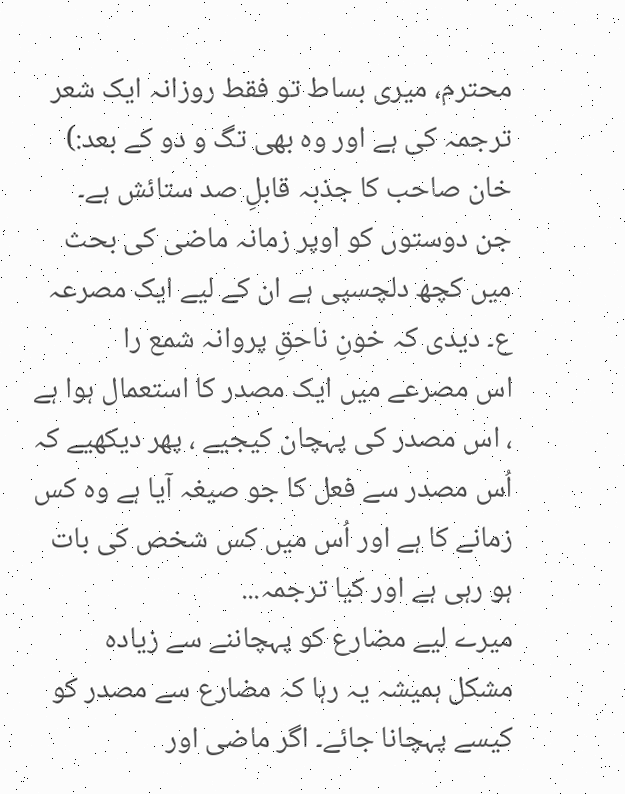محترم، میری بساط تو فقط روزانہ ایک شعر ترجمہ کی ہے اور وہ بھی تگ و دو کے بعد:) خان صاحب کا جذبہ قابلِ صد ستائش ہے۔
جن دوستوں کو اوپر زمانہ ماضی کی بحث میں کچھ دلچسپی ہے ان کے لیے ایک مصرعہ
ع۔ دیدی کہ خونِ ناحقِ پروانہ شمع را
اس مصرعے میں ایک مصدر کا استعمال ہوا ہے ، اس مصدر کی پہچان کیجیے ، پھر دیکھیے کہ اُس مصدر سے فعل کا جو صیغہ آیا ہے وہ کس زمانے کا ہے اور اُس میں کس شخص کی بات ہو رہی ہے اور کیا ترجمہ...
میرے لیے مضارع کو پہچاننے سے زیادہ مشکل ہمیشہ یہ رہا کہ مضارع سے مصدر کو کیسے پہچانا جائے۔ اگر ماضی اور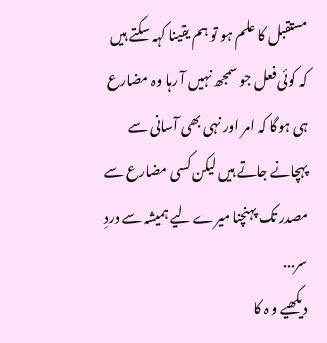مستقبل کا علم ہو تو ہم یقینا کہہ سکتے ہیں کہ کوئی فعل جو سمجھ نہیں آ رہا وہ مضارع ہی ہوگا کہ امر اور نہی بھی آسانی سے پہچانے جاتے ہیں لیکن کسی مضارع سے مصدر تک پہنچنا میرے لیے ہمیشہ سے دردِ سر...
دیکھیے و ہ کا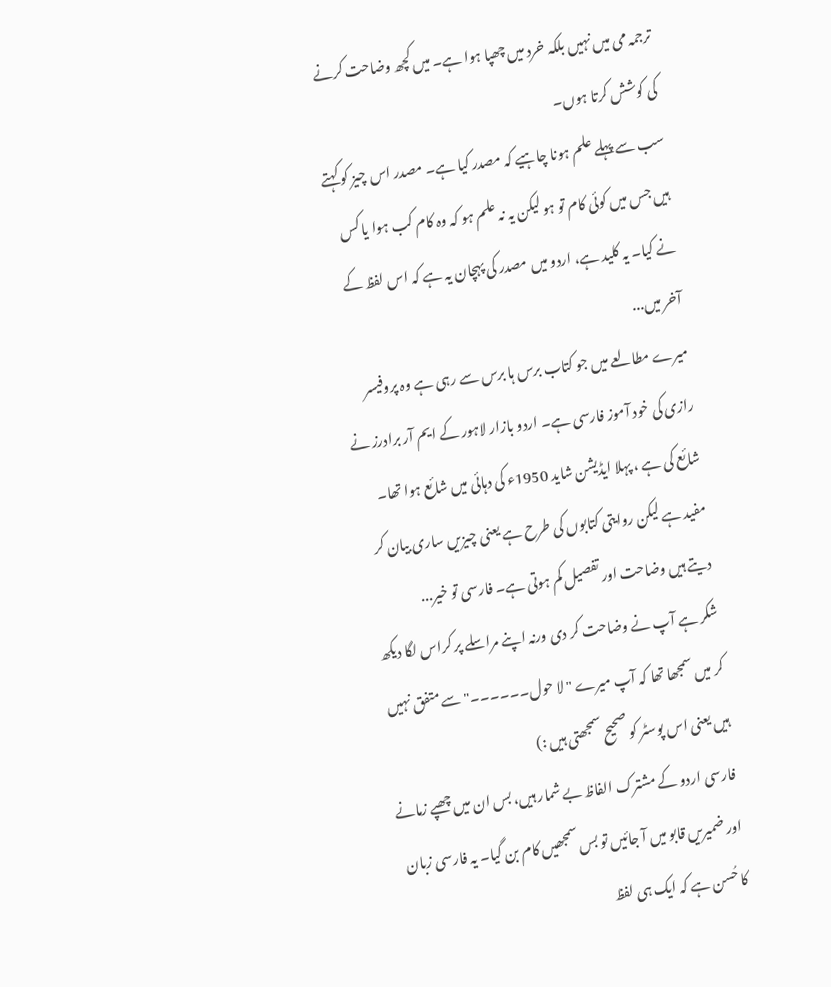ترجمہ می میں نہیں بلکہ خرد میں چھپا ہوا ہے۔ میں کچھ وضاحت کرنے کی کوشش کرتا ہوں۔
سب سے پہلے علم ہونا چاہیے کہ مصدر کیا ہے۔ مصدر اس چیز کو کہتے ہیں جس میں کوئی کام تو ہو لیکن یہ نہ علم ہو کہ وہ کام کب ہوا یا کس نے کیا۔ یہ کلید ہے، اردو میں مصدر کی پہچان یہ ہے کہ اس لفظ کے آخر میں...
میرے مطالعے میں جو کتاب برس ہا برس سے رہی ہے وہ پروفیسر رازی کی خود آموز فارسی ہے۔ اردو بازار لاہور کے ایم آر برادرز نے شائع کی ہے ، پہلا ایڈیشن شاید 1950ء کی دہائی میں شائع ہوا تھا۔ مفید ہے لیکن روایتی کتابوں کی طرح ہے یعنی چیزیں ساری بیان کر دیتے ہیں وضاحت اور تفصیل کم ہوتی ہے۔ فارسی تو خیر...
شکر ہے آپ نے وضاحت کر دی ورنہ اپنے مراسلے پر کراس لگا دیکھ کر میں سمجھا تھا کہ آپ میرے "لا حول۔۔۔۔۔۔" سے متفق نہیں ہیں یعنی اس پوسٹر کو صحیح سمجھتی ہیں :)
فارسی اردو کے مشترک الفاظ بے شمار ہیں، بس ان میں چھپے زمانے اور ضمیریں قابو میں آ جائیں تو بس سمجھیں کام بن گیا۔ یہ فارسی زبان کا حُسن ہے کہ ایک ہی لفظ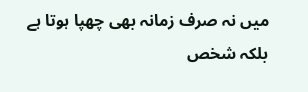میں نہ صرف زمانہ بھی چھپا ہوتا ہے بلکہ شخص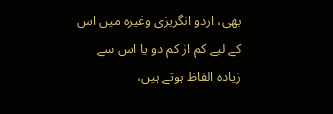بھی، اردو انگریزی وغیرہ میں اس کے لیے کم از کم دو یا اس سے زیادہ الفاظ ہوتے ہیں،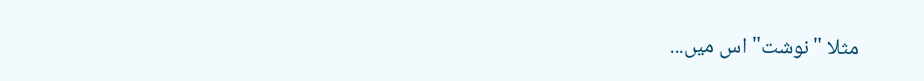مثلا "نوشت" اس میں...